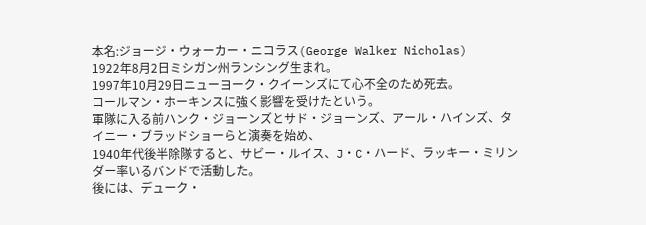本名:ジョージ・ウォーカー・ニコラス(George Walker Nicholas)
1922年8月2日ミシガン州ランシング生まれ。
1997年10月29日ニューヨーク・クイーンズにて心不全のため死去。
コールマン・ホーキンスに強く影響を受けたという。
軍隊に入る前ハンク・ジョーンズとサド・ジョーンズ、アール・ハインズ、タイニー・ブラッドショーらと演奏を始め、
1940年代後半除隊すると、サビー・ルイス、J・C・ハード、ラッキー・ミリンダー率いるバンドで活動した。
後には、デューク・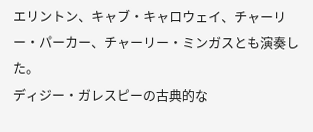エリントン、キャブ・キャロウェイ、チャーリー・パーカー、チャーリー・ミンガスとも演奏した。
ディジー・ガレスピーの古典的な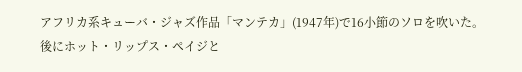アフリカ系キューバ・ジャズ作品「マンテカ」(1947年)で16小節のソロを吹いた。
後にホット・リップス・ペイジと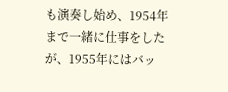も演奏し始め、1954年まで一緒に仕事をしたが、1955年にはバッ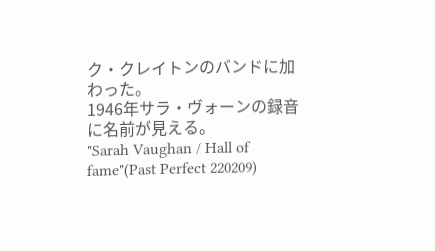ク・クレイトンのバンドに加わった。
1946年サラ・ヴォーンの録音に名前が見える。
"Sarah Vaughan / Hall of fame"(Past Perfect 220209)